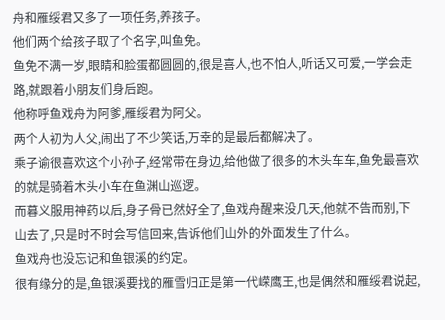舟和雁绥君又多了一项任务,养孩子。
他们两个给孩子取了个名字,叫鱼免。
鱼免不满一岁,眼睛和脸蛋都圆圆的,很是喜人,也不怕人,听话又可爱,一学会走路,就跟着小朋友们身后跑。
他称呼鱼戏舟为阿爹,雁绥君为阿父。
两个人初为人父,闹出了不少笑话,万幸的是最后都解决了。
乘子谕很喜欢这个小孙子,经常带在身边,给他做了很多的木头车车,鱼免最喜欢的就是骑着木头小车在鱼渊山巡逻。
而暮义服用神药以后,身子骨已然好全了,鱼戏舟醒来没几天,他就不告而别,下山去了,只是时不时会写信回来,告诉他们山外的外面发生了什么。
鱼戏舟也没忘记和鱼银溪的约定。
很有缘分的是,鱼银溪要找的雁雪归正是第一代嵘鹰王,也是偶然和雁绥君说起,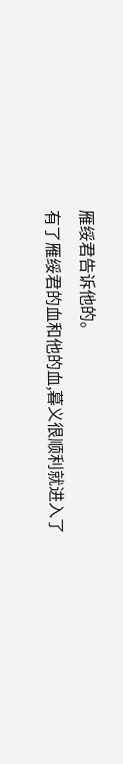雁绥君告诉他的。
有了雁绥君的血和他的血,暮义很顺利就进入了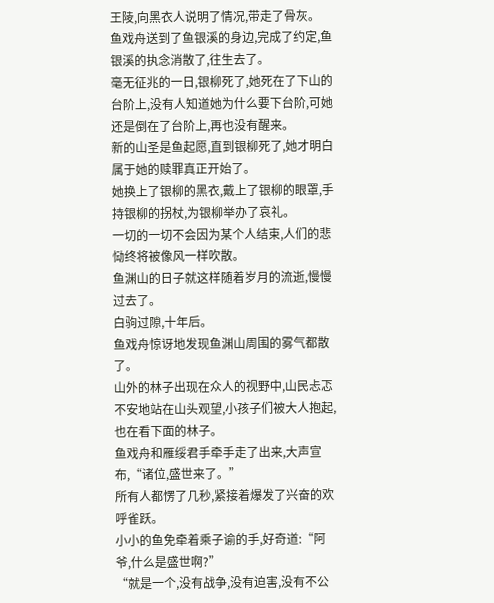王陵,向黑衣人说明了情况,带走了骨灰。
鱼戏舟送到了鱼银溪的身边,完成了约定,鱼银溪的执念消散了,往生去了。
毫无征兆的一日,银柳死了,她死在了下山的台阶上,没有人知道她为什么要下台阶,可她还是倒在了台阶上,再也没有醒来。
新的山圣是鱼起愿,直到银柳死了,她才明白属于她的赎罪真正开始了。
她换上了银柳的黑衣,戴上了银柳的眼罩,手持银柳的拐杖,为银柳举办了哀礼。
一切的一切不会因为某个人结束,人们的悲恸终将被像风一样吹散。
鱼渊山的日子就这样随着岁月的流逝,慢慢过去了。
白驹过隙,十年后。
鱼戏舟惊讶地发现鱼渊山周围的雾气都散了。
山外的林子出现在众人的视野中,山民忐忑不安地站在山头观望,小孩子们被大人抱起,也在看下面的林子。
鱼戏舟和雁绥君手牵手走了出来,大声宣布,“诸位,盛世来了。”
所有人都愣了几秒,紧接着爆发了兴奋的欢呼雀跃。
小小的鱼免牵着乘子谕的手,好奇道:“阿爷,什么是盛世啊?”
“就是一个,没有战争,没有迫害,没有不公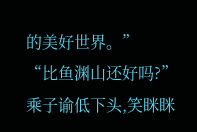的美好世界。”
“比鱼渊山还好吗?”
乘子谕低下头,笑眯眯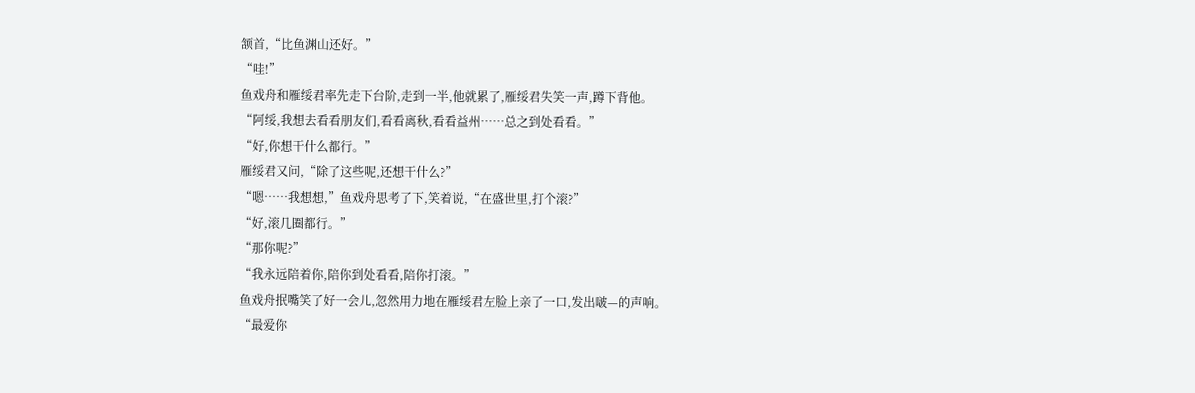颔首,“比鱼渊山还好。”
“哇!”
鱼戏舟和雁绥君率先走下台阶,走到一半,他就累了,雁绥君失笑一声,蹲下背他。
“阿绥,我想去看看朋友们,看看离秋,看看益州……总之到处看看。”
“好,你想干什么都行。”
雁绥君又问,“除了这些呢,还想干什么?”
“嗯……我想想,”鱼戏舟思考了下,笑着说,“在盛世里,打个滚?”
“好,滚几圈都行。”
“那你呢?”
“我永远陪着你,陪你到处看看,陪你打滚。”
鱼戏舟抿嘴笑了好一会儿,忽然用力地在雁绥君左脸上亲了一口,发出啵—的声响。
“最爱你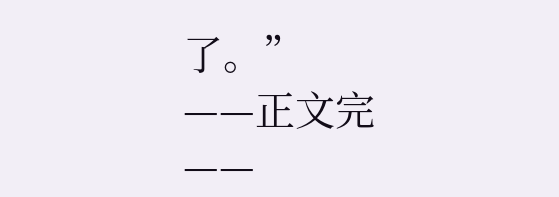了。”
——正文完——